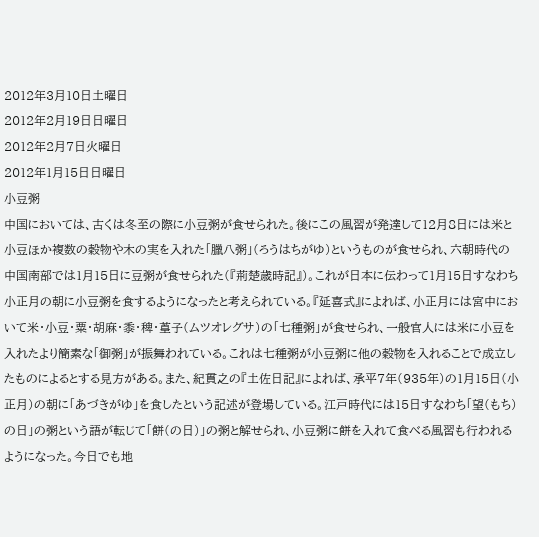2012年3月10日土曜日
2012年2月19日日曜日
2012年2月7日火曜日
2012年1月15日日曜日
小豆粥
中国においては、古くは冬至の際に小豆粥が食せられた。後にこの風習が発達して12月8日には米と小豆ほか複数の穀物や木の実を入れた「臘八粥」(ろうはちがゆ)というものが食せられ、六朝時代の中国南部では1月15日に豆粥が食せられた(『荊楚歳時記』)。これが日本に伝わって1月15日すなわち小正月の朝に小豆粥を食するようになったと考えられている。『延喜式』によれば、小正月には宮中において米・小豆・粟・胡麻・黍・稗・葟子(ムツオレグサ)の「七種粥」が食せられ、一般官人には米に小豆を入れたより簡素な「御粥」が振舞われている。これは七種粥が小豆粥に他の穀物を入れることで成立したものによるとする見方がある。また、紀貫之の『土佐日記』によれば、承平7年(935年)の1月15日(小正月)の朝に「あづきがゆ」を食したという記述が登場している。江戸時代には15日すなわち「望(もち)の日」の粥という語が転じて「餅(の日)」の粥と解せられ、小豆粥に餅を入れて食べる風習も行われるようになった。今日でも地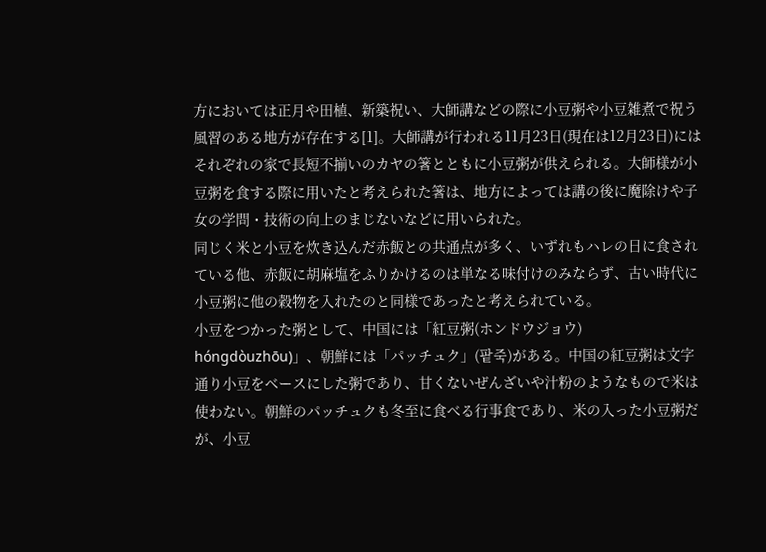方においては正月や田植、新築祝い、大師講などの際に小豆粥や小豆雑煮で祝う風習のある地方が存在する[1]。大師講が行われる11月23日(現在は12月23日)にはそれぞれの家で長短不揃いのカヤの箸とともに小豆粥が供えられる。大師様が小豆粥を食する際に用いたと考えられた箸は、地方によっては講の後に魔除けや子女の学問・技術の向上のまじないなどに用いられた。
同じく米と小豆を炊き込んだ赤飯との共通点が多く、いずれもハレの日に食されている他、赤飯に胡麻塩をふりかけるのは単なる味付けのみならず、古い時代に小豆粥に他の穀物を入れたのと同様であったと考えられている。
小豆をつかった粥として、中国には「紅豆粥(ホンドウジョウ) hóngdòuzhōu)」、朝鮮には「パッチュク」(팥죽)がある。中国の紅豆粥は文字通り小豆をベースにした粥であり、甘くないぜんざいや汁粉のようなもので米は使わない。朝鮮のパッチュクも冬至に食べる行事食であり、米の入った小豆粥だが、小豆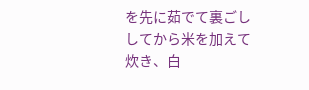を先に茹でて裏ごししてから米を加えて炊き、白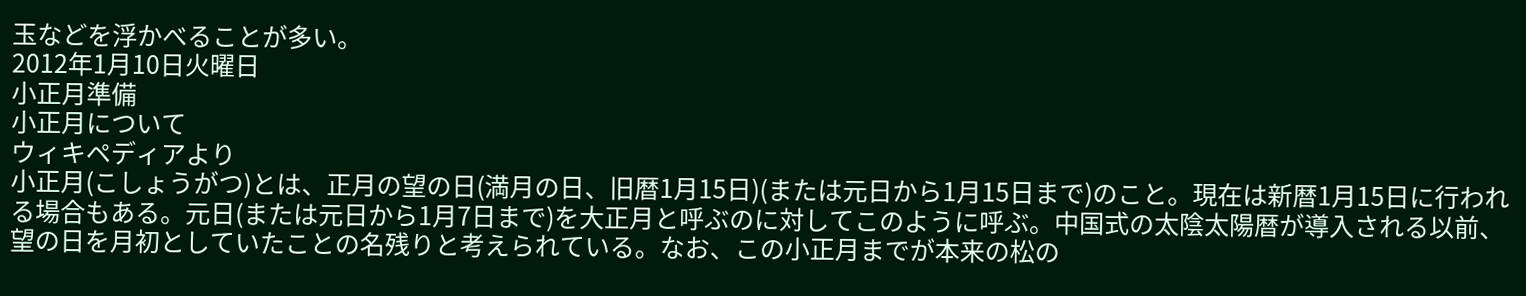玉などを浮かべることが多い。
2012年1月10日火曜日
小正月準備
小正月について
ウィキペディアより
小正月(こしょうがつ)とは、正月の望の日(満月の日、旧暦1月15日)(または元日から1月15日まで)のこと。現在は新暦1月15日に行われる場合もある。元日(または元日から1月7日まで)を大正月と呼ぶのに対してこのように呼ぶ。中国式の太陰太陽暦が導入される以前、望の日を月初としていたことの名残りと考えられている。なお、この小正月までが本来の松の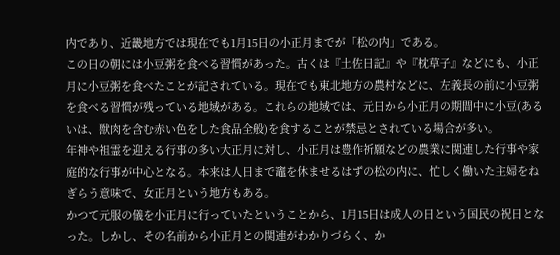内であり、近畿地方では現在でも1月15日の小正月までが「松の内」である。
この日の朝には小豆粥を食べる習慣があった。古くは『土佐日記』や『枕草子』などにも、小正月に小豆粥を食べたことが記されている。現在でも東北地方の農村などに、左義長の前に小豆粥を食べる習慣が残っている地域がある。これらの地域では、元日から小正月の期間中に小豆(あるいは、獣肉を含む赤い色をした食品全般)を食することが禁忌とされている場合が多い。
年神や祖霊を迎える行事の多い大正月に対し、小正月は豊作祈願などの農業に関連した行事や家庭的な行事が中心となる。本来は人日まで竈を休ませるはずの松の内に、忙しく働いた主婦をねぎらう意味で、女正月という地方もある。
かつて元服の儀を小正月に行っていたということから、1月15日は成人の日という国民の祝日となった。しかし、その名前から小正月との関連がわかりづらく、か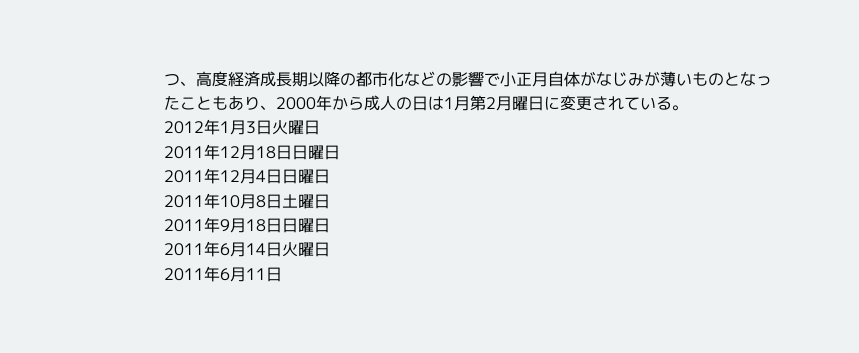つ、高度経済成長期以降の都市化などの影響で小正月自体がなじみが薄いものとなったこともあり、2000年から成人の日は1月第2月曜日に変更されている。
2012年1月3日火曜日
2011年12月18日日曜日
2011年12月4日日曜日
2011年10月8日土曜日
2011年9月18日日曜日
2011年6月14日火曜日
2011年6月11日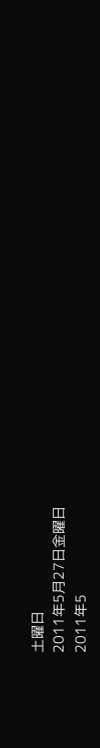土曜日
2011年5月27日金曜日
2011年5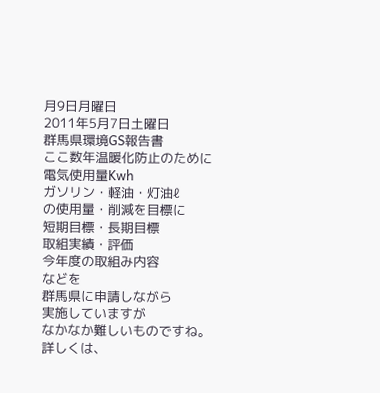月9日月曜日
2011年5月7日土曜日
群馬県環境GS報告書
ここ数年温暖化防止のために
電気使用量Kwh
ガソリン・軽油・灯油ℓ
の使用量・削減を目標に
短期目標・長期目標
取組実績・評価
今年度の取組み内容
などを
群馬県に申請しながら
実施していますが
なかなか難しいものですね。
詳しくは、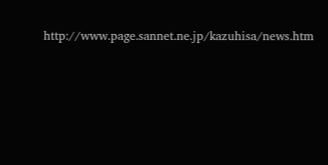http://www.page.sannet.ne.jp/kazuhisa/news.htm